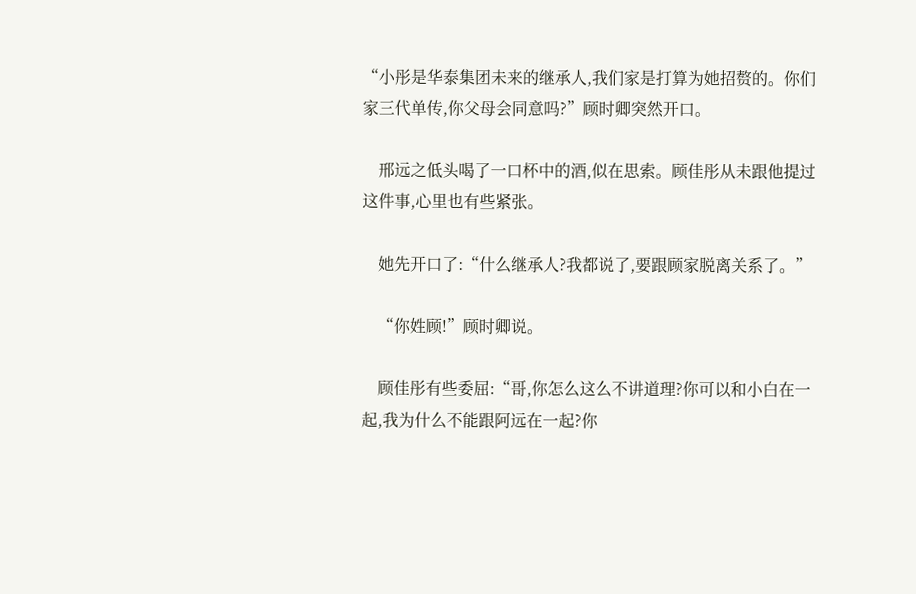“小彤是华泰集团未来的继承人,我们家是打算为她招赘的。你们家三代单传,你父母会同意吗?”顾时卿突然开口。

    邢远之低头喝了一口杯中的酒,似在思索。顾佳彤从未跟他提过这件事,心里也有些紧张。

    她先开口了:“什么继承人?我都说了,要跟顾家脱离关系了。”

    “你姓顾!”顾时卿说。

    顾佳彤有些委屈:“哥,你怎么这么不讲道理?你可以和小白在一起,我为什么不能跟阿远在一起?你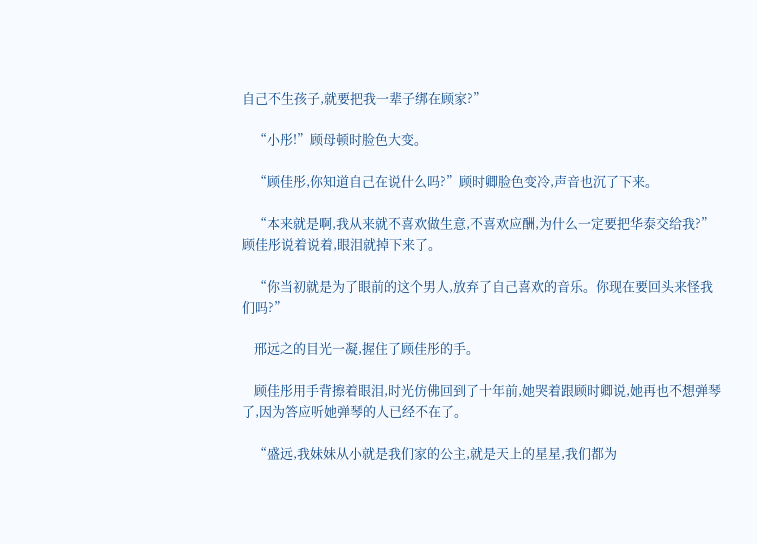自己不生孩子,就要把我一辈子绑在顾家?”

    “小彤!”顾母顿时脸色大变。

    “顾佳彤,你知道自己在说什么吗?”顾时卿脸色变冷,声音也沉了下来。

    “本来就是啊,我从来就不喜欢做生意,不喜欢应酬,为什么一定要把华泰交给我?”顾佳彤说着说着,眼泪就掉下来了。

    “你当初就是为了眼前的这个男人,放弃了自己喜欢的音乐。你现在要回头来怪我们吗?”

    邢远之的目光一凝,握住了顾佳彤的手。

    顾佳彤用手背擦着眼泪,时光仿佛回到了十年前,她哭着跟顾时卿说,她再也不想弹琴了,因为答应听她弹琴的人已经不在了。

    “盛远,我妹妹从小就是我们家的公主,就是天上的星星,我们都为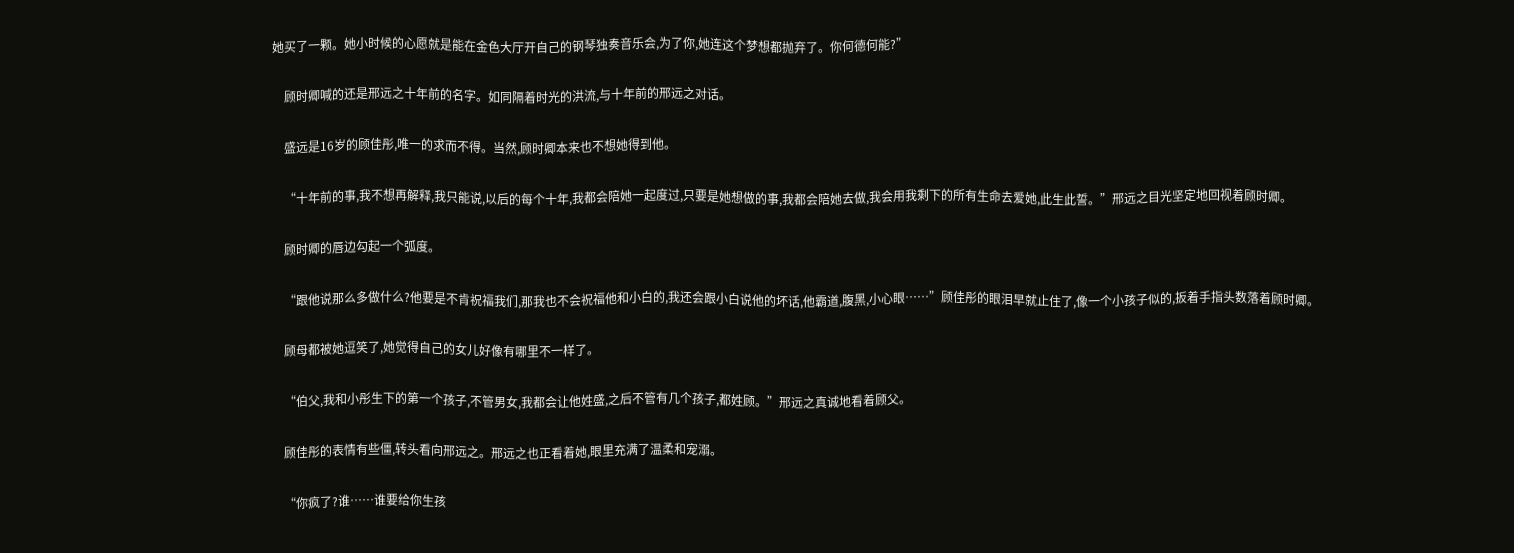她买了一颗。她小时候的心愿就是能在金色大厅开自己的钢琴独奏音乐会,为了你,她连这个梦想都抛弃了。你何德何能?”

    顾时卿喊的还是邢远之十年前的名字。如同隔着时光的洪流,与十年前的邢远之对话。

    盛远是16岁的顾佳彤,唯一的求而不得。当然,顾时卿本来也不想她得到他。

    “十年前的事,我不想再解释,我只能说,以后的每个十年,我都会陪她一起度过,只要是她想做的事,我都会陪她去做,我会用我剩下的所有生命去爱她,此生此誓。”邢远之目光坚定地回视着顾时卿。

    顾时卿的唇边勾起一个弧度。

    “跟他说那么多做什么?他要是不肯祝福我们,那我也不会祝福他和小白的,我还会跟小白说他的坏话,他霸道,腹黑,小心眼……”顾佳彤的眼泪早就止住了,像一个小孩子似的,扳着手指头数落着顾时卿。

    顾母都被她逗笑了,她觉得自己的女儿好像有哪里不一样了。

    “伯父,我和小彤生下的第一个孩子,不管男女,我都会让他姓盛,之后不管有几个孩子,都姓顾。”邢远之真诚地看着顾父。

    顾佳彤的表情有些僵,转头看向邢远之。邢远之也正看着她,眼里充满了温柔和宠溺。

    “你疯了?谁……谁要给你生孩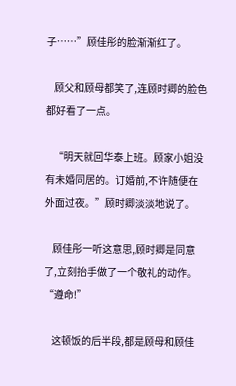子……”顾佳彤的脸渐渐红了。

    顾父和顾母都笑了,连顾时卿的脸色都好看了一点。

    “明天就回华泰上班。顾家小姐没有未婚同居的。订婚前,不许随便在外面过夜。”顾时卿淡淡地说了。

    顾佳彤一听这意思,顾时卿是同意了,立刻抬手做了一个敬礼的动作。“遵命!”

    这顿饭的后半段,都是顾母和顾佳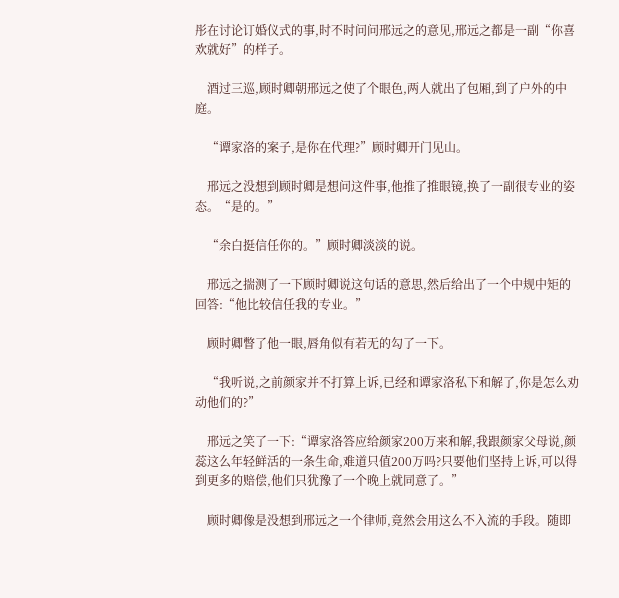彤在讨论订婚仪式的事,时不时问问邢远之的意见,邢远之都是一副“你喜欢就好”的样子。

    酒过三巡,顾时卿朝邢远之使了个眼色,两人就出了包厢,到了户外的中庭。

    “谭家洛的案子,是你在代理?”顾时卿开门见山。

    邢远之没想到顾时卿是想问这件事,他推了推眼镜,换了一副很专业的姿态。“是的。”

    “余白挺信任你的。”顾时卿淡淡的说。

    邢远之揣测了一下顾时卿说这句话的意思,然后给出了一个中规中矩的回答:“他比较信任我的专业。”

    顾时卿瞥了他一眼,唇角似有若无的勾了一下。

    “我听说,之前颜家并不打算上诉,已经和谭家洛私下和解了,你是怎么劝动他们的?”

    邢远之笑了一下:“谭家洛答应给颜家200万来和解,我跟颜家父母说,颜蕊这么年轻鲜活的一条生命,难道只值200万吗?只要他们坚持上诉,可以得到更多的赔偿,他们只犹豫了一个晚上就同意了。”

    顾时卿像是没想到邢远之一个律师,竟然会用这么不入流的手段。随即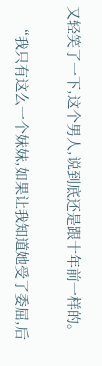又轻笑了一下,这个男人,说到底还是跟十年前一样的。

    “我只有这么一个妹妹,如果让我知道她受了委屈,后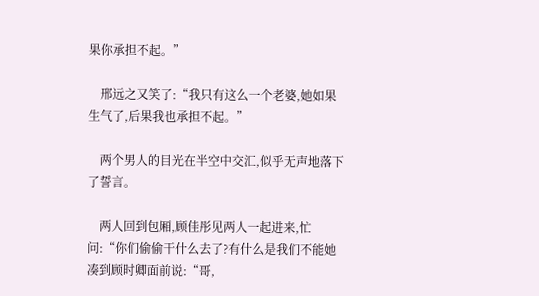果你承担不起。”

    邢远之又笑了:“我只有这么一个老婆,她如果生气了,后果我也承担不起。”

    两个男人的目光在半空中交汇,似乎无声地落下了誓言。

    两人回到包厢,顾佳彤见两人一起进来,忙问:“你们偷偷干什么去了?有什么是我们不能她凑到顾时卿面前说:“哥,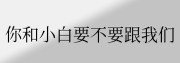你和小白要不要跟我们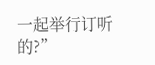一起举行订听的?”